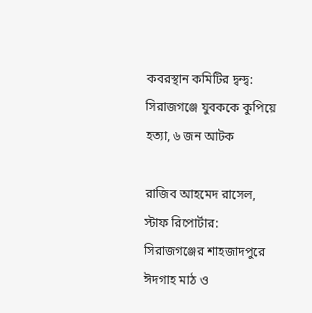কবরস্থান কমিটির দ্বন্দ্ব: সিরাজগঞ্জে যুবককে কুপিয়ে হত্যা, ৬ জন আটক

রাজিব আহমেদ রাসেল, স্টাফ রিপোর্টার: সিরাজগঞ্জের শাহজাদপুরে ঈদগাহ মাঠ ও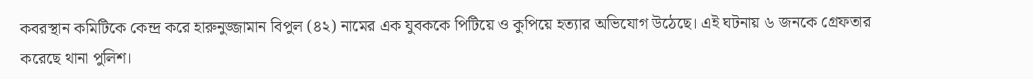কবরস্থান কমিটিকে কেন্দ্র করে হারুনুজ্জামান বিপুল (৪২) নামের এক যুবককে পিটিয়ে ও কুপিয়ে হত্যার অভিযোগ উঠেছে। এই ঘটনায় ৬ জনকে গ্রেফতার করেছে থানা পুলিশ।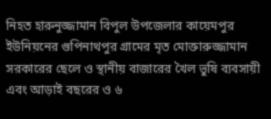নিহত হারুনুজ্জামান বিপুল উপজেলার কায়েমপুর ইউনিয়নের গুপিনাথপুর গ্রামের মৃত মোক্তারুজ্জামান সরকারের ছেলে ও স্থানীয় বাজারের খৈল ভুষি ব্যবসায়ী এবং আড়াই বছরের ও ৬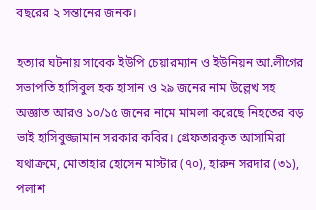বছরের ২ সন্তানের জনক।

হত্যার ঘটনায় সাবেক ইউপি চেয়ারম্যান ও ইউনিয়ন আ.লীগের সভাপতি হাসিবুল হক হাসান ও ২৯ জনের নাম উল্লেখ সহ অজ্ঞাত আরও ১০/১৫ জনের নামে মামলা করেছে নিহতের বড় ভাই হাসিবুজ্জামান সরকার কবির। গ্রেফতারকৃত আসামিরা যথাক্রমে, মোতাহার হোসেন মাস্টার (৭০), হারুন সরদার (৩১), পলাশ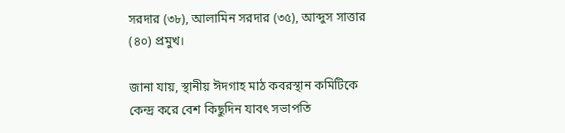সরদার (৩৮), আলামিন সরদার (৩৫), আব্দুস সাত্তার (৪০) প্রমুখ।

জানা যায়, স্থানীয় ঈদগাহ মাঠ কবরস্থান কমিটিকে কেন্দ্র করে বেশ কিছুদিন যাবৎ সভাপতি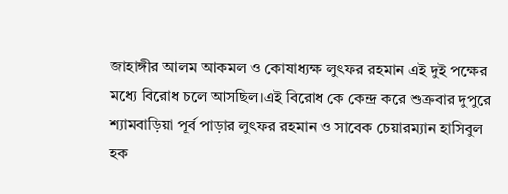জাহাঙ্গীর আলম আকমল ও কোষাধ্যক্ষ লুৎফর রহমান এই দুই পক্ষের মধ্যে বিরোধ চলে আসছিল।এই বিরোধ কে কেন্দ্র করে শুক্রবার দুপুরে শ্যামবাড়িয়া পূর্ব পাড়ার লুৎফর রহমান ও সাবেক চেয়ারম্যান হাসিবুল হক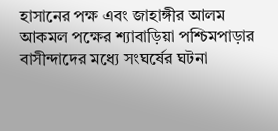হাসানের পক্ষ এবং জাহাঙ্গীর আলম আকমল পক্ষের শ্যাবাড়িয়া পশ্চিমপাড়ার বাসীন্দাদের মধ্যে সংঘর্ষের ঘটনা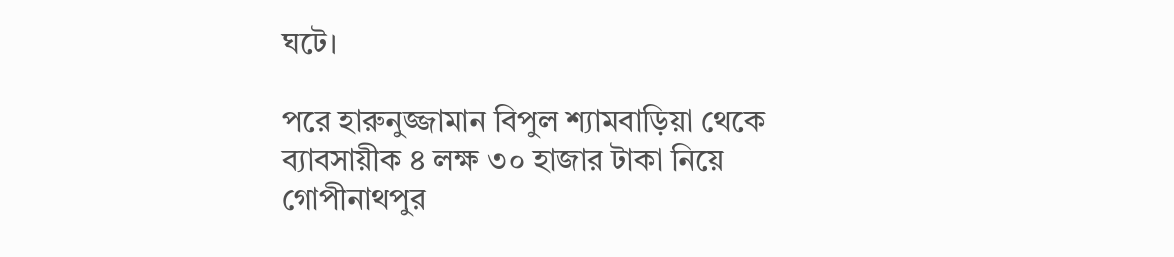ঘটে।

পরে হারুনুজ্জামান বিপুল শ্যামবাড়িয়া থেকে ব্যাবসায়ীক ৪ লক্ষ ৩০ হাজার টাকা নিয়ে গোপীনাথপুর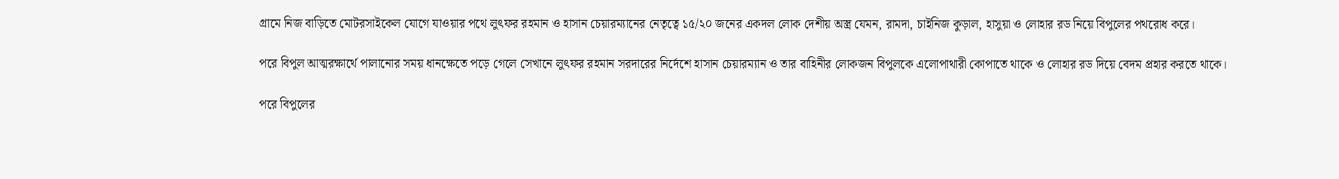গ্রামে নিজ বাড়িতে মোটরসাইকেল যোগে যাওয়ার পথে লুৎফর রহমান ও হাসান চেয়ারম্যানের নেতৃত্বে ১৫/২০ জনের একদল লোক দেশীয় অস্ত্র যেমন, রামদা, চাইনিজ কুড়াল, হাসুয়া ও লোহার রড নিয়ে বিপুলের পথরোধ করে।

পরে বিপুল আত্মরক্ষার্থে পালানোর সময় ধানক্ষেতে পড়ে গেলে সেখানে লুৎফর রহমান সরদারের নির্দেশে হাসান চেয়ারম্যান ও তার বাহিনীর লোকজন বিপুলকে এলোপাথারী কোপাতে থাকে ও লোহার রড দিয়ে বেদম প্রহার করতে থাকে।

পরে বিপুলের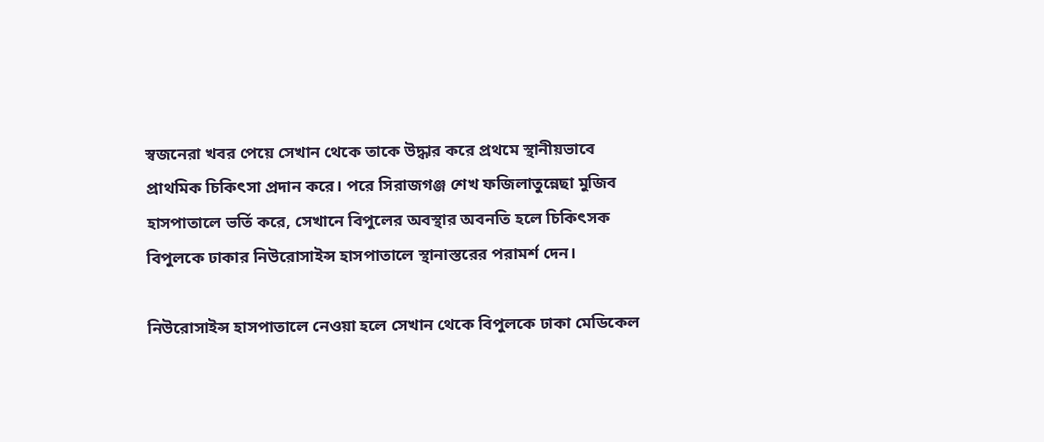স্বজনেরা খবর পেয়ে সেখান থেকে তাকে উদ্ধার করে প্রথমে স্থানীয়ভাবে প্রাথমিক চিকিৎসা প্রদান করে। পরে সিরাজগঞ্জ শেখ ফজিলাতুন্নেছা মুজিব হাসপাতালে ভর্তি করে, সেখানে বিপুলের অবস্থার অবনতি হলে চিকিৎসক বিপুলকে ঢাকার নিউরোসাইন্স হাসপাতালে স্থানাস্তরের পরামর্শ দেন।

নিউরোসাইন্স হাসপাতালে নেওয়া হলে সেখান থেকে বিপুলকে ঢাকা মেডিকেল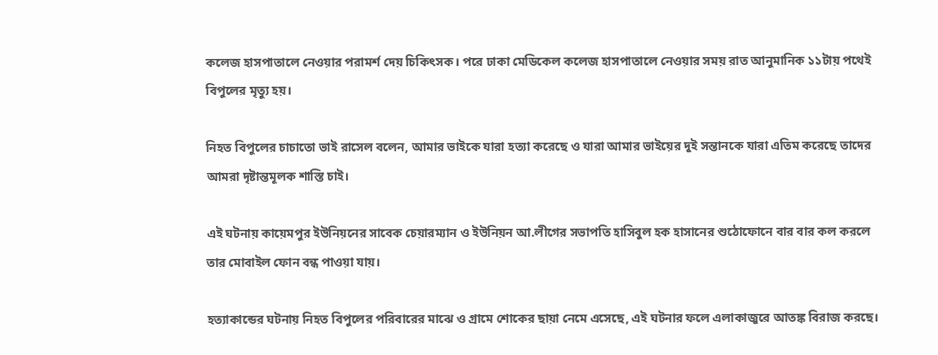কলেজ হাসপাতালে নেওয়ার পরামর্শ দেয় চিকিৎসক। পরে ঢাকা মেডিকেল কলেজ হাসপাতালে নেওয়ার সময় রাত আনুমানিক ১১টায় পথেই বিপুলের মৃত্যু হয়।

নিহত বিপুলের চাচাতো ভাই রাসেল বলেন, আমার ভাইকে যারা হত্যা করেছে ও যারা আমার ভাইয়ের দুই সন্তানকে যারা এতিম করেছে তাদের আমরা দৃষ্টান্তমূলক শাস্তি চাই।

এই ঘটনায় কায়েমপুর ইউনিয়নের সাবেক চেয়ারম্যান ও ইউনিয়ন আ.লীগের সভাপতি হাসিবুল হক হাসানের শুঠোফোনে বার বার কল করলে তার মোবাইল ফোন বন্ধ পাওয়া যায়।

হত্যাকান্ডের ঘটনায় নিহত বিপুলের পরিবারের মাঝে ও গ্রামে শোকের ছায়া নেমে এসেছে, এই ঘটনার ফলে এলাকাজুরে আতঙ্ক বিরাজ করছে।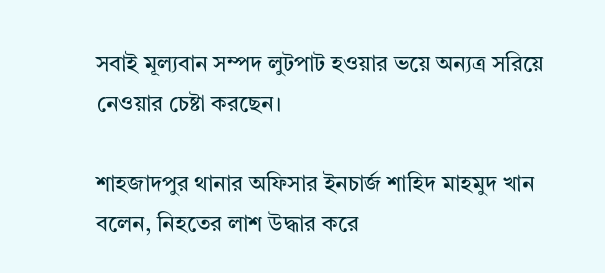সবাই মূল্যবান সম্পদ লুটপাট হওয়ার ভয়ে অন্যত্র সরিয়ে নেওয়ার চেষ্টা করছেন।

শাহজাদপুর থানার অফিসার ইনচার্জ শাহিদ মাহমুদ খান বলেন, নিহতের লাশ উদ্ধার করে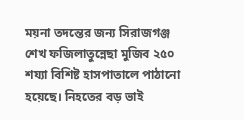ময়না তদন্তের জন্য সিরাজগঞ্জ শেখ ফজিলাতুন্নেছা মুজিব ২৫০ শয্যা বিশিষ্ট হাসপাতালে পাঠানো হয়েছে। নিহতের বড় ভাই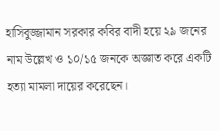হাসিবুজ্জামান সরকার কবির বাদী হয়ে ২৯ জনের নাম উল্লেখ ও ১০/১৫ জনকে অজ্ঞাত করে একটি হত্যা মামলা দায়ের করেছেন।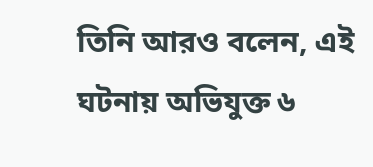তিনি আরও বলেন, এই ঘটনায় অভিযুক্ত ৬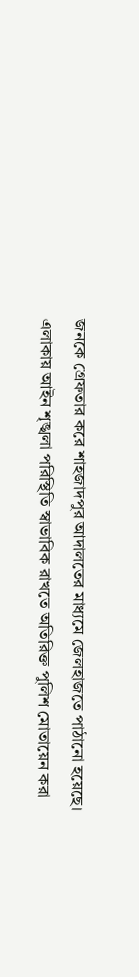জনকে গ্রেফতার করে শাহজাদপুর আদালতের মাধ্যমে জেলহাজতে পাঠানো হয়েছে। এলাকায় আইন শৃঙ্খলা পরিস্থিতি স্বাভাবিক রাখতে অতিরিক্ত পুলিশ মোতায়েন করা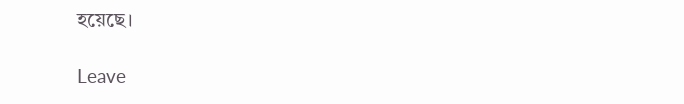হয়েছে।

Leave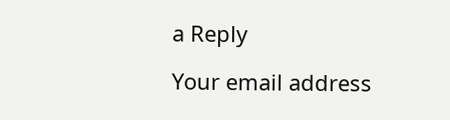a Reply

Your email address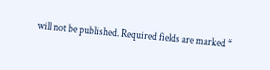will not be published. Required fields are marked *